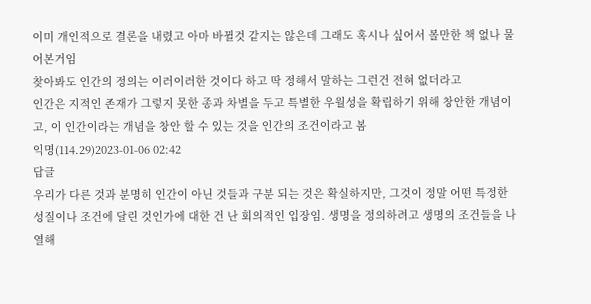이미 개인적으로 결론을 내렸고 아마 바뀔것 같지는 않은데 그래도 혹시나 싶어서 볼만한 책 없나 물어본거임
찾아봐도 인간의 정의는 이러이러한 것이다 하고 딱 정해서 말하는 그런건 전혀 없더라고
인간은 지적인 존재가 그렇지 못한 종과 차별을 두고 특별한 우월성을 확립하기 위해 창안한 개념이고, 이 인간이라는 개념을 창안 할 수 있는 것을 인간의 조건이라고 봄
익명(114.29)2023-01-06 02:42
답글
우리가 다른 것과 분명히 인간이 아닌 것들과 구분 되는 것은 확실하지만, 그것이 정말 어떤 특정한 성질이나 조건에 달린 것인가에 대한 건 난 회의적인 입장임. 생명을 정의하려고 생명의 조건들을 나열해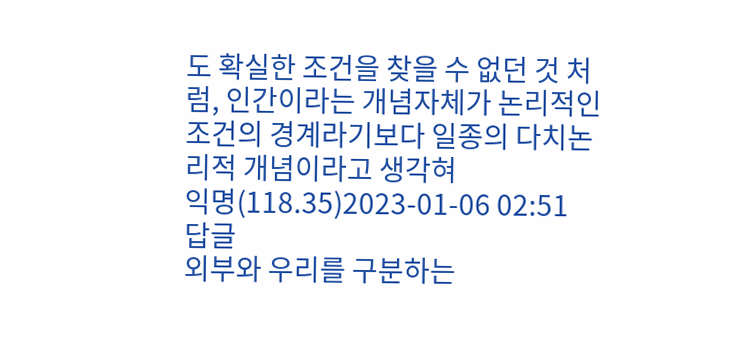도 확실한 조건을 찾을 수 없던 것 처럼, 인간이라는 개념자체가 논리적인 조건의 경계라기보다 일종의 다치논리적 개념이라고 생각혀
익명(118.35)2023-01-06 02:51
답글
외부와 우리를 구분하는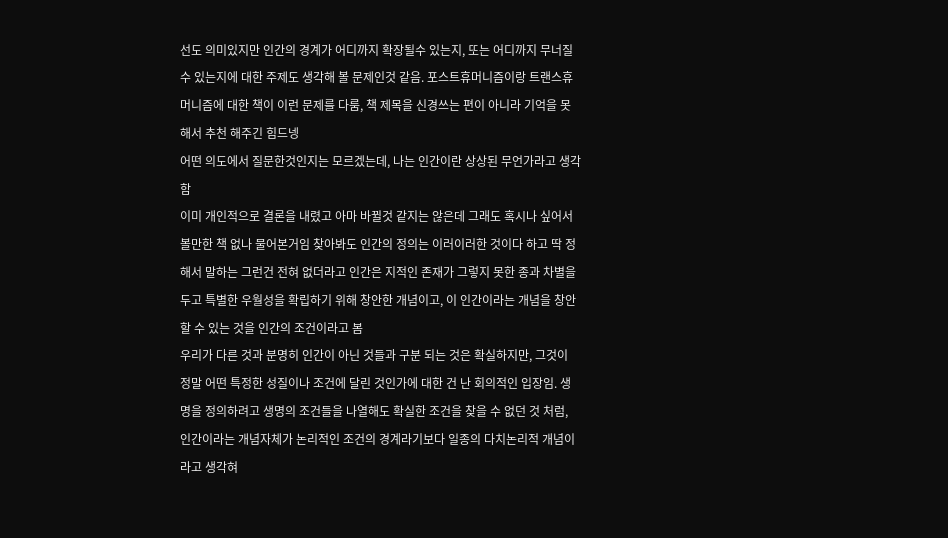선도 의미있지만 인간의 경계가 어디까지 확장될수 있는지, 또는 어디까지 무너질 수 있는지에 대한 주제도 생각해 볼 문제인것 같음. 포스트휴머니즘이랑 트랜스휴머니즘에 대한 책이 이런 문제를 다룸, 책 제목을 신경쓰는 편이 아니라 기억을 못해서 추천 해주긴 힘드넹
어떤 의도에서 질문한것인지는 모르겠는데, 나는 인간이란 상상된 무언가라고 생각함
이미 개인적으로 결론을 내렸고 아마 바뀔것 같지는 않은데 그래도 혹시나 싶어서 볼만한 책 없나 물어본거임 찾아봐도 인간의 정의는 이러이러한 것이다 하고 딱 정해서 말하는 그런건 전혀 없더라고 인간은 지적인 존재가 그렇지 못한 종과 차별을 두고 특별한 우월성을 확립하기 위해 창안한 개념이고, 이 인간이라는 개념을 창안 할 수 있는 것을 인간의 조건이라고 봄
우리가 다른 것과 분명히 인간이 아닌 것들과 구분 되는 것은 확실하지만, 그것이 정말 어떤 특정한 성질이나 조건에 달린 것인가에 대한 건 난 회의적인 입장임. 생명을 정의하려고 생명의 조건들을 나열해도 확실한 조건을 찾을 수 없던 것 처럼, 인간이라는 개념자체가 논리적인 조건의 경계라기보다 일종의 다치논리적 개념이라고 생각혀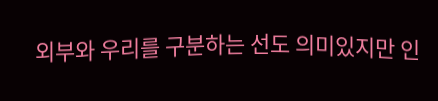외부와 우리를 구분하는 선도 의미있지만 인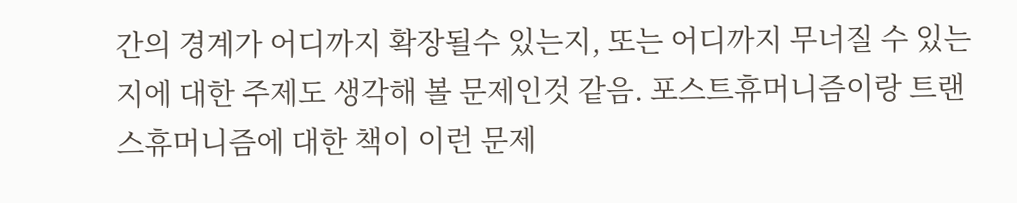간의 경계가 어디까지 확장될수 있는지, 또는 어디까지 무너질 수 있는지에 대한 주제도 생각해 볼 문제인것 같음. 포스트휴머니즘이랑 트랜스휴머니즘에 대한 책이 이런 문제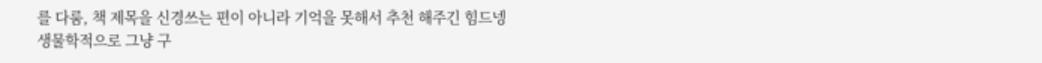를 다룸, 책 제목을 신경쓰는 편이 아니라 기억을 못해서 추천 해주긴 힘드넹
생물학적으로 그냥 구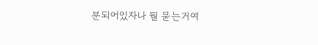분되어있자나 뭘 묻는거여